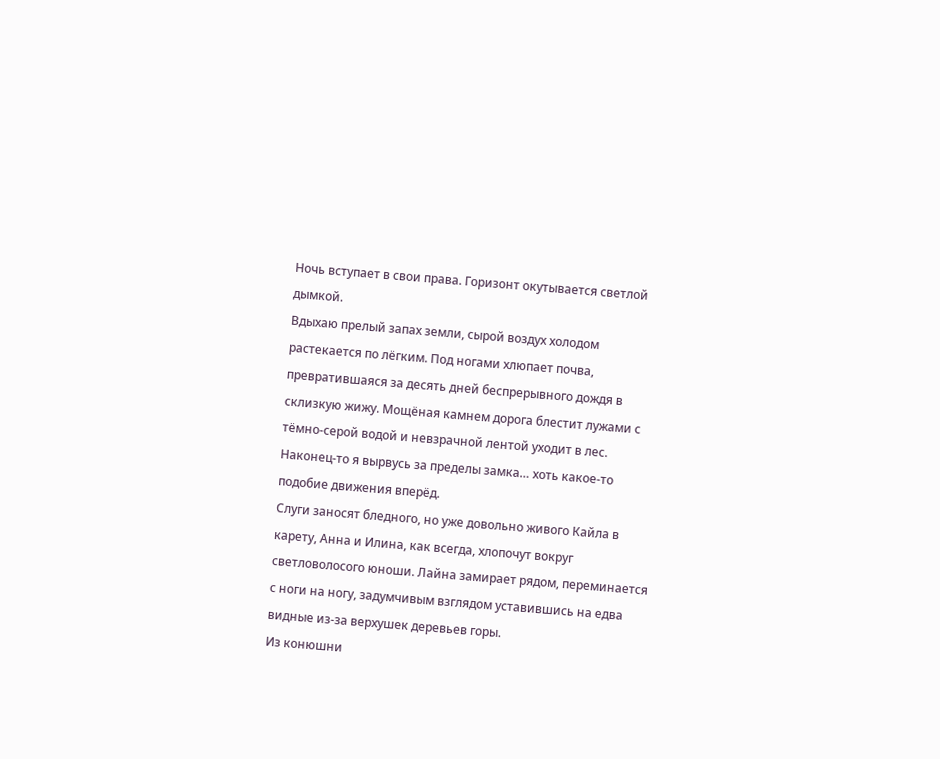Ночь вступает в свои права. Горизонт окутывается светлой дымкой.
Вдыхаю прелый запах земли, сырой воздух холодом растекается по лёгким. Под ногами хлюпает почва, превратившаяся за десять дней беспрерывного дождя в склизкую жижу. Мощёная камнем дорога блестит лужами с тёмно-серой водой и невзрачной лентой уходит в лес.
Наконец-то я вырвусь за пределы замка… хоть какое-то подобие движения вперёд.
Слуги заносят бледного, но уже довольно живого Кайла в карету, Анна и Илина, как всегда, хлопочут вокруг светловолосого юноши. Лайна замирает рядом, переминается с ноги на ногу, задумчивым взглядом уставившись на едва видные из-за верхушек деревьев горы.
Из конюшни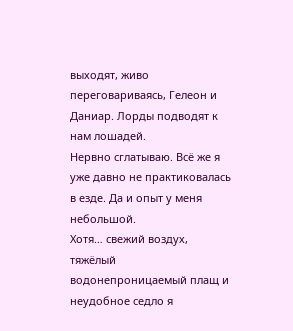выходят, живо переговариваясь, Гелеон и Даниар. Лорды подводят к нам лошадей.
Нервно сглатываю. Всё же я уже давно не практиковалась в езде. Да и опыт у меня небольшой.
Хотя… свежий воздух, тяжёлый водонепроницаемый плащ и неудобное седло я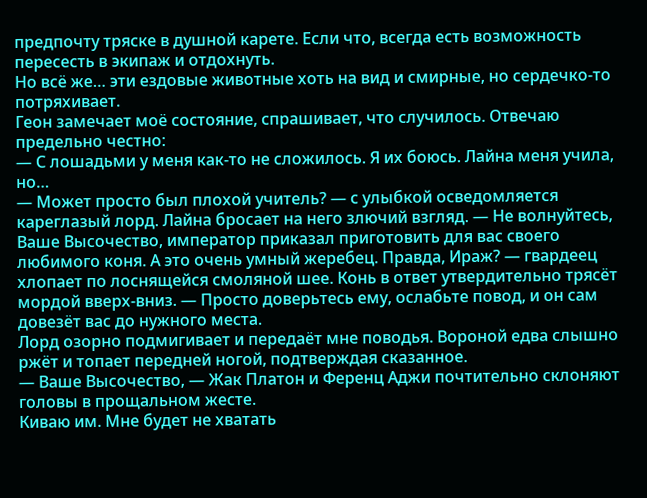предпочту тряске в душной карете. Если что, всегда есть возможность пересесть в экипаж и отдохнуть.
Но всё же… эти ездовые животные хоть на вид и смирные, но сердечко-то потряхивает.
Геон замечает моё состояние, спрашивает, что случилось. Отвечаю предельно честно:
— С лошадьми у меня как-то не сложилось. Я их боюсь. Лайна меня учила, но…
— Может просто был плохой учитель? — с улыбкой осведомляется кареглазый лорд. Лайна бросает на него злючий взгляд. — Не волнуйтесь, Ваше Высочество, император приказал приготовить для вас своего любимого коня. А это очень умный жеребец. Правда, Ираж? — гвардеец хлопает по лоснящейся смоляной шее. Конь в ответ утвердительно трясёт мордой вверх-вниз. — Просто доверьтесь ему, ослабьте повод, и он сам довезёт вас до нужного места.
Лорд озорно подмигивает и передаёт мне поводья. Вороной едва слышно ржёт и топает передней ногой, подтверждая сказанное.
— Ваше Высочество, — Жак Платон и Ференц Аджи почтительно склоняют головы в прощальном жесте.
Киваю им. Мне будет не хватать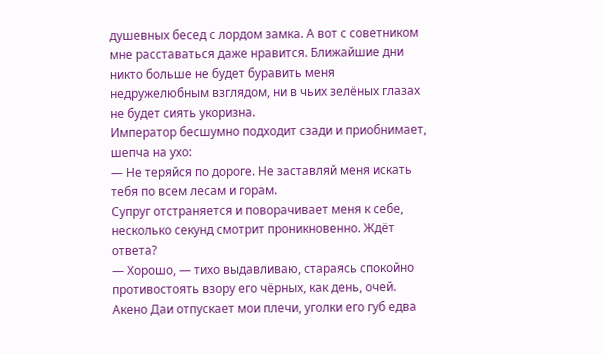душевных бесед с лордом замка. А вот с советником мне расставаться даже нравится. Ближайшие дни никто больше не будет буравить меня недружелюбным взглядом, ни в чьих зелёных глазах не будет сиять укоризна.
Император бесшумно подходит сзади и приобнимает, шепча на ухо:
— Не теряйся по дороге. Не заставляй меня искать тебя по всем лесам и горам.
Супруг отстраняется и поворачивает меня к себе, несколько секунд смотрит проникновенно. Ждёт ответа?
— Хорошо, — тихо выдавливаю, стараясь спокойно противостоять взору его чёрных, как день, очей.
Акено Даи отпускает мои плечи, уголки его губ едва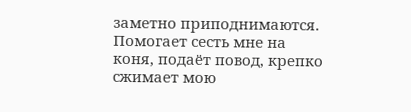заметно приподнимаются. Помогает сесть мне на коня, подаёт повод, крепко сжимает мою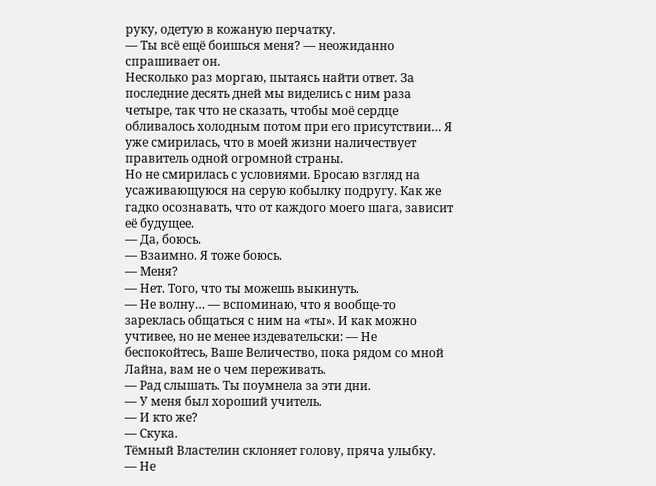руку, одетую в кожаную перчатку.
— Ты всё ещё боишься меня? — неожиданно спрашивает он.
Несколько раз моргаю, пытаясь найти ответ. За последние десять дней мы виделись с ним раза четыре, так что не сказать, чтобы моё сердце обливалось холодным потом при его присутствии… Я уже смирилась, что в моей жизни наличествует правитель одной огромной страны.
Но не смирилась с условиями. Бросаю взгляд на усаживающуюся на серую кобылку подругу. Как же гадко осознавать, что от каждого моего шага, зависит её будущее.
— Да, боюсь.
— Взаимно. Я тоже боюсь.
— Меня?
— Нет. Того, что ты можешь выкинуть.
— Не волну… — вспоминаю, что я вообще-то зареклась общаться с ним на «ты». И как можно учтивее, но не менее издевательски: — Не беспокойтесь, Ваше Величество, пока рядом со мной Лайна, вам не о чем переживать.
— Рад слышать. Ты поумнела за эти дни.
— У меня был хороший учитель.
— И кто же?
— Скука.
Тёмный Властелин склоняет голову, пряча улыбку.
— Не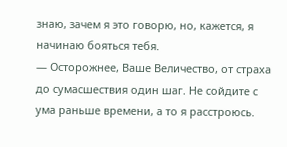знаю, зачем я это говорю, но, кажется, я начинаю бояться тебя.
— Осторожнее, Ваше Величество, от страха до сумасшествия один шаг. Не сойдите с ума раньше времени, а то я расстроюсь.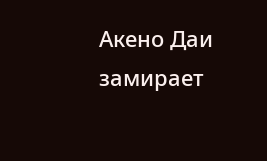Акено Даи замирает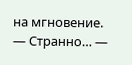на мгновение.
— Странно… —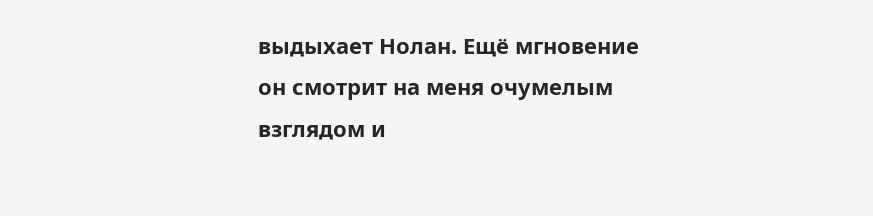выдыхает Нолан. Ещё мгновение он смотрит на меня очумелым взглядом и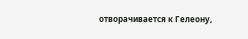отворачивается к Гелеону,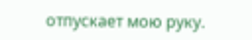отпускает мою руку.